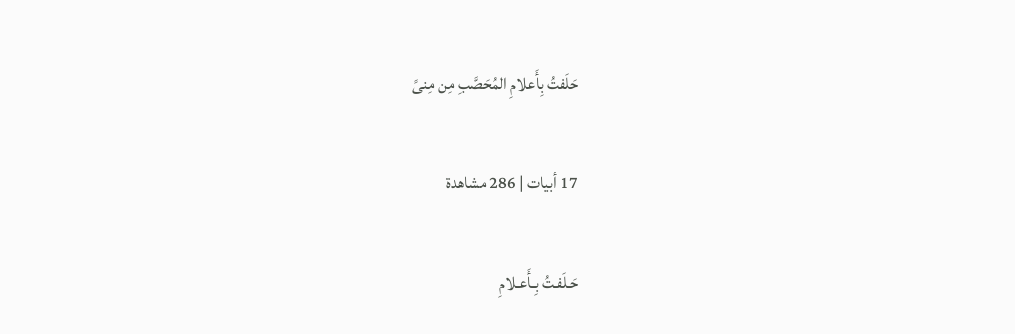حَلَفتُ بِأَعلامِ المُحَصَّبِ مِن مِنىً

17 أبيات | 286 مشاهدة

حَـلَفـتُ بِـأَعـلامِ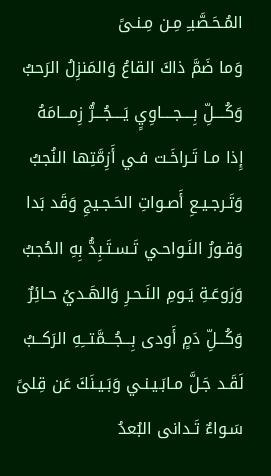المُـحَـصَّبـِ مِـن مِـنـىً
وَما ضَمَّ ذاكَ القاعُ وَالمَنزِلُ الرَحبُ
وَكُــــلِّ بِــــجــــاوِيٍ يَــــجُـــرُّ زِمـــامَهُ
إِذا مـا تَـراخَـت فـي أَزِمَّتِها النُجبُ
وَتَـرجـيـعِ أَصـواتِ الحَـجـيجِ وَقَد بَدا
وَقـورُ النَـواحـي تَـسـتَـبِدُّ بِهِ الحُجبُ
وَرَوعَـةِ يَـومِ النَـحـرِ وَالهَـديُ حـائِرٌ
وَكُـــلِّ دَمٍ أَودى بِـــجُـــمَّتـــِهِ الرَكــبُ
لَقَـد جَـلَّ مـابَـيـنـي وَبَـيـنَكَ عَن قِلىً
سَـواءٌ تَـدانى البُعدُ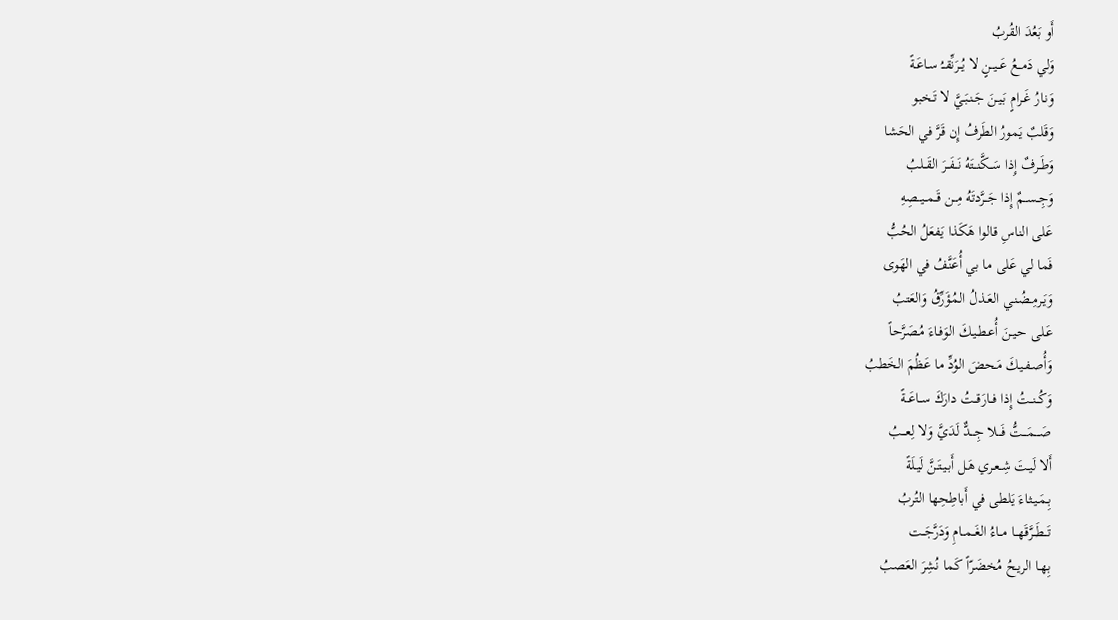أَو بَعُدَ القُربُ
وَلي دَمــعُ عَــيــنٍ لا يُــرَنِّقــُ سـاعَـةً
وَنـارُ غَـرامٍ بَـيـنَ جَـنـبَـيَّ لا تَـخبو
وَقَلبٌ يَمورُ الطَرفُ إِن قَرَّ في الحَشا
وَطَــرفٌ إِذا سَــكَّنــتَهُ نَــفَــرَ القَــلبُ
وَجِــســمٌ إِذا جَــرَّدتَهُ مِــن قَــمــيــصِهِ
عَلى الناسِ قالوا هَكَذا يَفعَلُ الحُبُّ
فَما لي عَلى ما بي أُعَنَّفُ في الهَوى
وَيَـرمِـضُـنـي العَـذلُ المُـؤَرِّقُ وَالعَتبُ
عَـلى حـيـنَ أُعـطـيـكَ الوَفـاءَ مُـصَرَّحاً
وَأُصـفـيـكَ مَـحضَ الوُدِّ ما عَظُمَ الخَطبُ
وَكُــنــتُ إِذا فــارَقــتُ دارَكَ ســاعَــةً
صَــــمَـــتُّ فَـــلا جِـــدٌّ لَدَيَّ وَلا لِعـــبُ
أَلا لَيـتَ شِـعـري هَـل أَبـيـتَـنَّ لَيـلَةً
بِـمَـيـثـاءَ يَلطى في أَباطِحِها التُربُ
تَــطَــرَّقَهــا مــاءُ الغَــمــامِ وَدَرَّجَــت
بِهـا الريـحُ مُخضَرّاً كَما نُشِرَ العَصبُ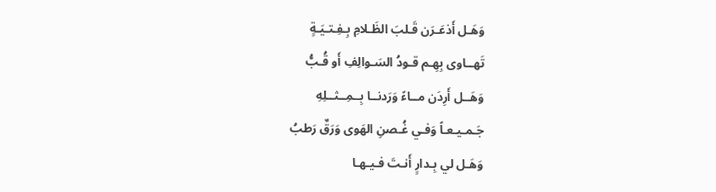وَهَـل أَذعَـرَن قَـلبَ الظَـلامِ بِـفِـتـيَـةٍ
تَهــاوى بِهِـم قـودُ السَـوالِفِ أَو قُـبُّ
وَهَــل أَرِدَن مــاءً وَرَدنــا بِــمِــثــلِهِ
جَـمـيـعـاً وَفـي غُـصنِ الهَوى وَرَقٌ رَطبُ
وَهَـل لي بِـدارٍ أَنـتَ فـيـهـا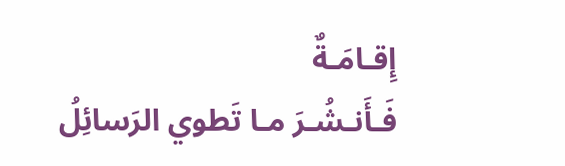إِقـامَـةٌ
فَـأَنـشُـرَ مـا تَطوي الرَسائِلُ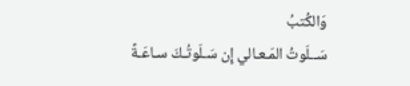وَالكُتبُ
سَــلَوتُ المَـعـالي إِن سَـلَوتُـكَ سـاعَـةً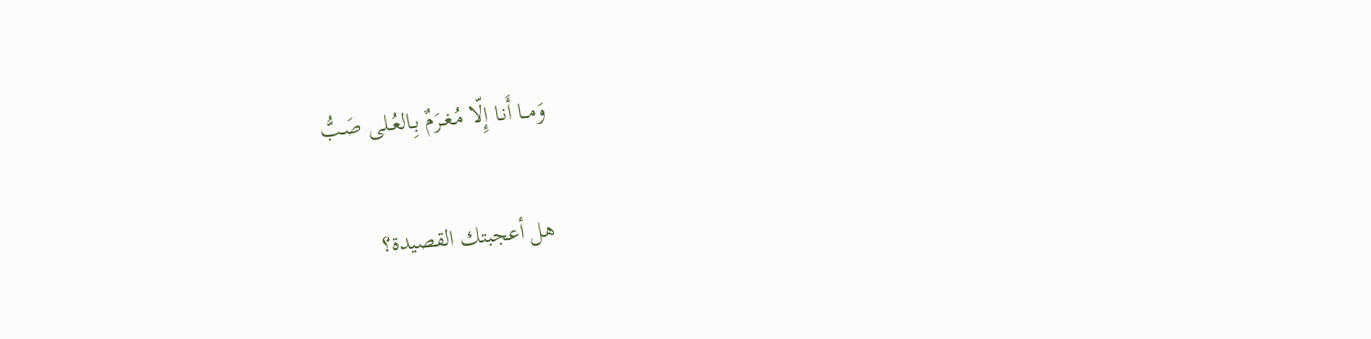وَمــا أَنـا إِلّا مُـغـرَمٌ بِـالعُـلى صَـبُّ

هل أعجبتك القصيدة؟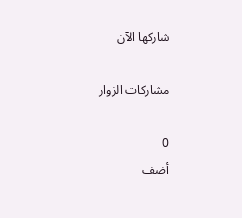شاركها الآن

مشاركات الزوار

0
أضف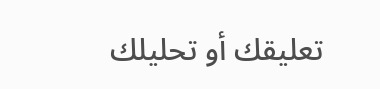تعليقك أو تحليلك